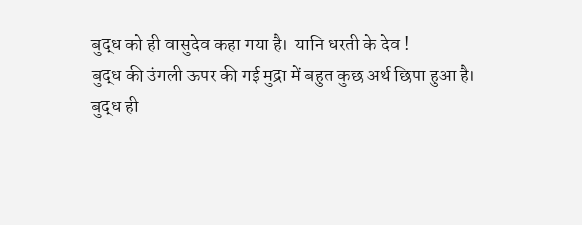बुद्ध को ही वासुदेव कहा गया है।  यानि धरती के देव !
बुद्ध की उंगली ऊपर की गई मुद्रा में बहुत कुछ अर्थ छिपा हुआ है।
बुद्ध ही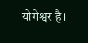योगेश्वर है।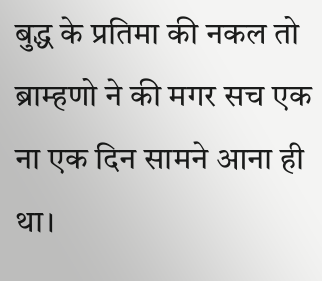बुद्ध के प्रतिमा की नकल तो ब्राम्हणो ने की मगर सच एक ना एक दिन सामने आना ही था।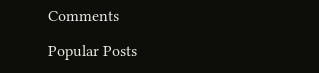Comments

Popular Posts